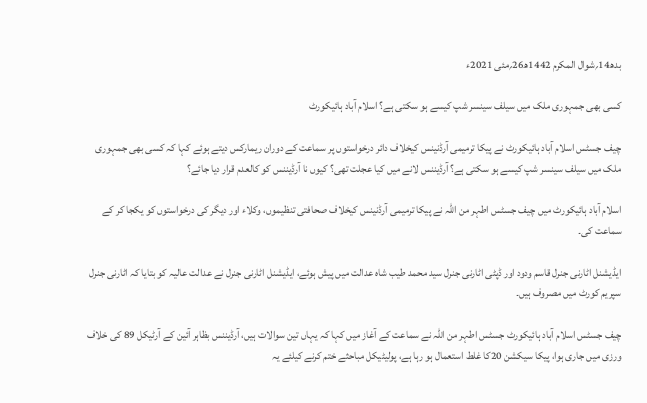بدھ14؍شوال المکرم 1442ھ26؍مئی 2021ء

کسی بھی جمہوری ملک میں سیلف سینسر شپ کیسے ہو سکتی ہے؟ اسلام آباد ہائیکورٹ

چیف جسٹس اسلام آباد ہائیکورٹ نے پیکا ترمیمی آرڈنینس کیخلاف دائر درخواستوں پر سماعت کے دوران ریمارکس دیتے ہوئے کہا کہ کسی بھی جمہوری ملک میں سیلف سینسر شپ کیسے ہو سکتی ہے؟ آرڈیننس لانے میں کیا عجلت تھی؟ کیوں نا آرڈیننس کو کالعدم قرار دیا جائے؟

اسلام آباد ہائیکورٹ میں چیف جسٹس اطہر من اللّٰہ نے پیکا ترمیمی آرڈنینس کیخلاف صحافتی تنظیموں، وکلاء اور دیگر کی درخواستوں کو یکجا کر کے سماعت کی۔

ایڈیشنل اٹارنی جنرل قاسم ودود اور ڈپٹی اٹارنی جنرل سید محمد طیب شاہ عدالت میں پیش ہوئے، ایڈیشنل اٹارنی جنرل نے عدالت عالیہ کو بتایا کہ اٹارنی جنرل سپریم کورٹ میں مصروف ہیں۔

چیف جسٹس اسلام آباد ہائیکورٹ جسٹس اطہر من اللّٰہ نے سماعت کے آغاز میں کہا کہ یہاں تین سوالات ہیں، آرڈیننس بظاہر آئین کے آرٹیکل 89 کی خلاف ورزی میں جاری ہوا، پیکا سیکشن 20کا غلط استعمال ہو رہا ہے، پولیٹیکل مباحثے ختم کرنے کیلئے یہ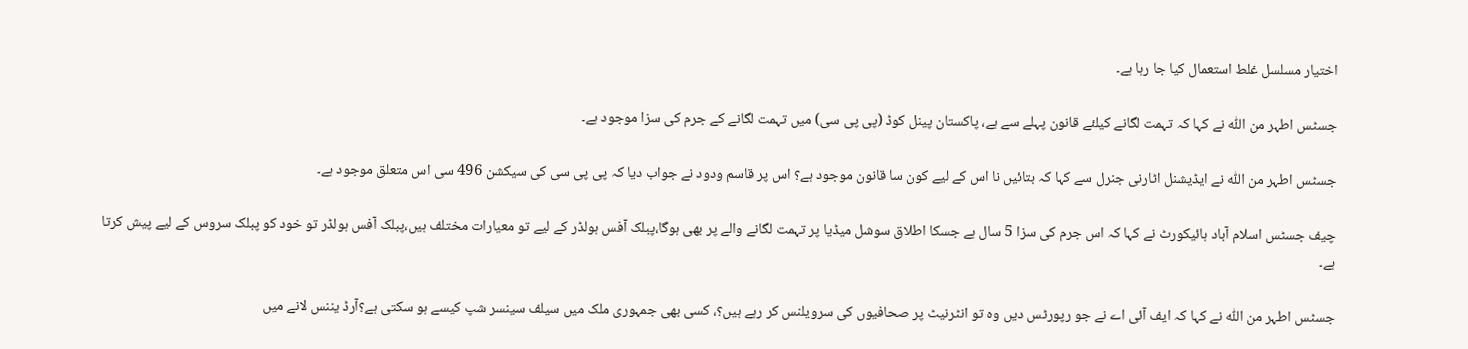اختیار مسلسل غلط استعمال کیا جا رہا ہے۔

جسٹس اطہر من اللّٰہ نے کہا کہ تہمت لگانے کیلئے قانون پہلے سے ہے، پاکستان پینل کوڈ (پی پی سی) میں تہمت لگانے کے جرم کی سزا موجود ہے۔

جسٹس اطہر من اللّٰہ نے ایڈیشنل اٹارنی جنرل سے کہا کہ بتائیں نا اس کے لیے کون سا قانون موجود ہے؟ اس پر قاسم ودود نے جواب دیا کہ پی پی سی کی سیکشن 496 سی اس متعلق موجود ہے۔

چیف جسٹس اسلام آباد ہائیکورٹ نے کہا کہ اس جرم کی سزا 5 سال ہے جسکا اطلاق سوشل میڈیا پر تہمت لگانے والے پر بھی ہوگا،پبلک آفس ہولڈر کے لیے تو معیارات مختلف ہیں،پبلک آفس ہولڈر تو خود کو پبلک سروس کے لیے پیش کرتا ہے۔

جسٹس اطہر من اللّٰہ نے کہا کہ ایف آئی اے نے جو رپورٹس دیں وہ تو انٹرنیٹ پر صحافیوں کی سرویلنس کر رہے ہیں؟، کسی بھی جمہوری ملک میں سیلف سینسر شپ کیسے ہو سکتی ہے؟آرڈ یننس لانے میں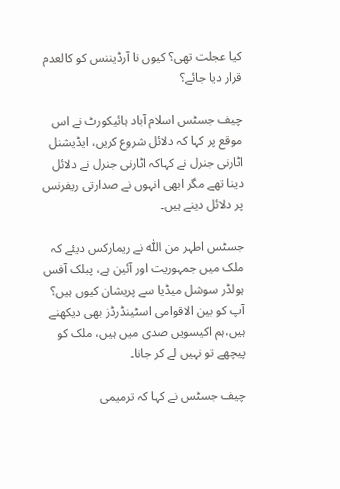کیا عجلت تھی؟ کیوں نا آرڈیننس کو کالعدم قرار دیا جائے؟

چیف جسٹس اسلام آباد ہائیکورٹ نے اس موقع پر کہا کہ دلائل شروع کریں، ایڈیشنل اٹارنی جنرل نے کہاکہ اٹارنی جنرل نے دلائل دینا تھے مگر ابھی انہوں نے صدارتی ریفرنس پر دلائل دینے ہیں۔

جسٹس اطہر من اللّٰہ نے ریمارکس دیئے کہ ملک میں جمہوریت اور آئین ہے، پبلک آفس ہولڈر سوشل میڈیا سے پریشان کیوں ہیں؟ آپ کو بین الاقوامی اسٹینڈرڈز بھی دیکھنے ہیں،ہم اکیسویں صدی میں ہیں، ملک کو پیچھے تو نہیں لے کر جانا۔

چیف جسٹس نے کہا کہ ترمیمی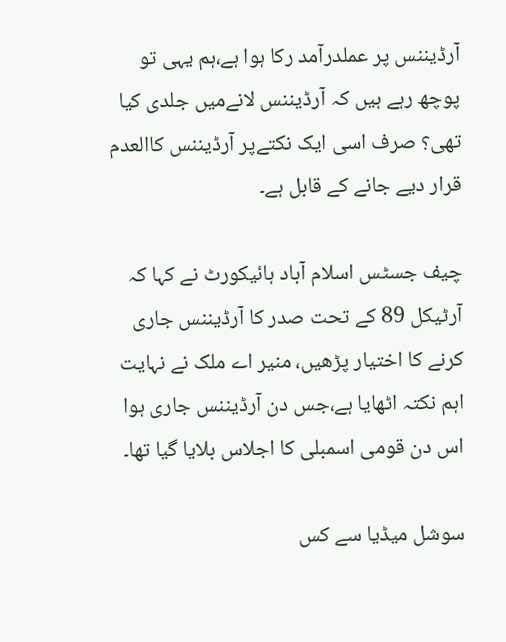آرڈیننس پر عملدرآمد رکا ہوا ہے،ہم یہی تو پوچھ رہے ہیں کہ آرڈیننس لانےمیں جلدی کیا تھی؟ صرف اسی ایک نکتےپر آرڈیننس کاالعدم قرار دیے جانے کے قابل ہے۔

چیف جسٹس اسلام آباد ہائیکورٹ نے کہا کہ آرٹیکل 89 کے تحت صدر کا آرڈیننس جاری کرنے کا اختیار پڑھیں، منیر اے ملک نے نہایت اہم نکتہ اٹھایا ہے،جس دن آرڈیننس جاری ہوا اس دن قومی اسمبلی کا اجلاس بلایا گیا تھا۔

سوشل میڈیا سے کس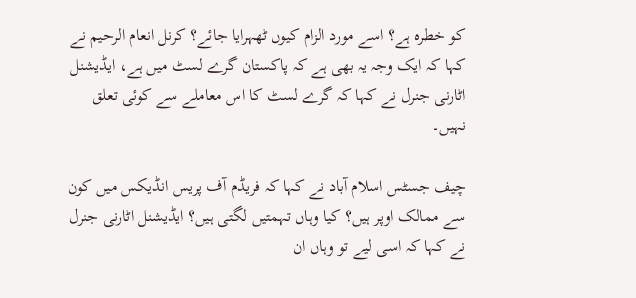کو خطرہ ہے؟ اسے مورد الزام کیوں ٹھہرایا جائے؟ کرنل انعام الرحیم نے کہا کہ ایک وجہ یہ بھی ہے کہ پاکستان گرے لسٹ میں ہے، ایڈیشنل اٹارنی جنرل نے کہا کہ گرے لسٹ کا اس معاملے سے کوئی تعلق نہیں۔

چیف جسٹس اسلام آباد نے کہا کہ فریڈم آف پریس انڈیکس میں کون سے ممالک اوپر ہیں؟ کیا وہاں تہمتیں لگتی ہیں؟ ایڈیشنل اٹارنی جنرل نے کہا کہ اسی لیے تو وہاں ان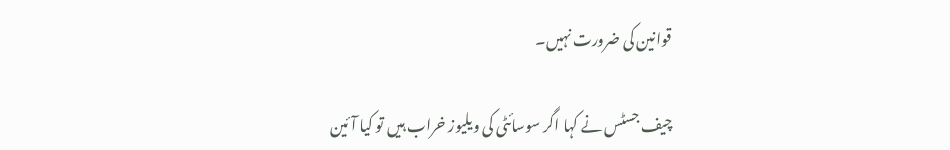قوانین کی ضرورت نہیں۔

چیف جسٹس نے کہا اگر سوسائٹی کی ویلیوز خراب ہیں تو کیا آئین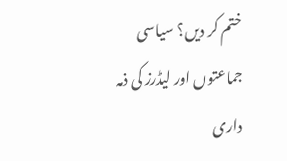ختم کر دیں؟ سیاسی جماعتوں اور لیڈرز کی ذمہ داری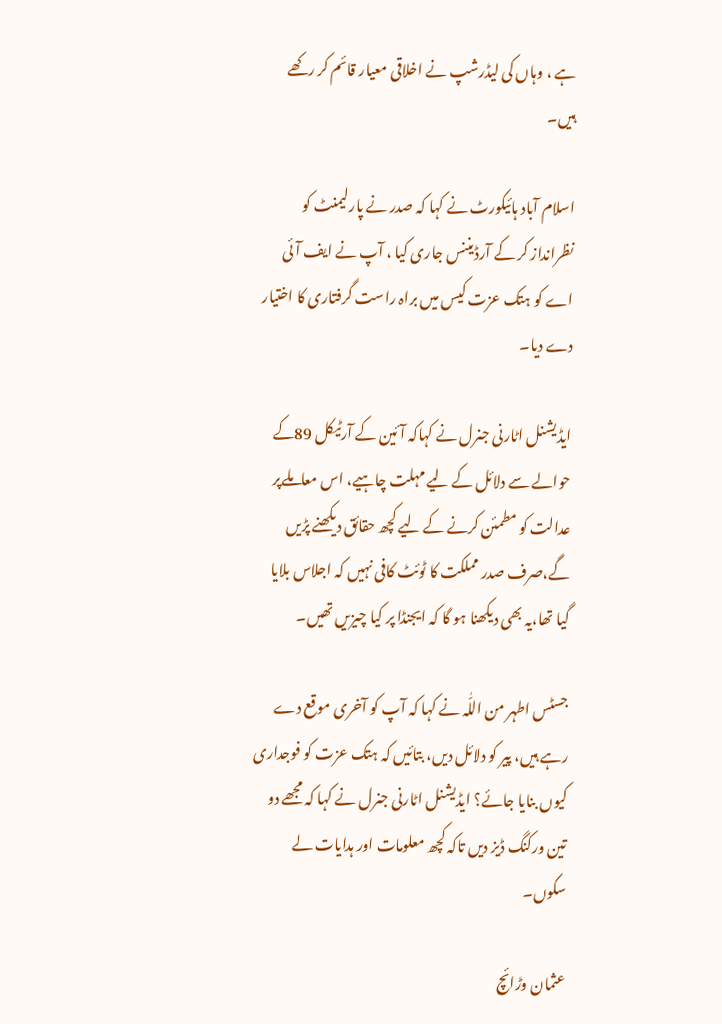ہے ، وہاں کی لیڈرشپ نے اخلاقی معیار قائم کر رکھے ہیں۔

اسلام آباد ہائیکورٹ نے کہا کہ صدر نے پارلیمنٹ کو نظرانداز کر کے آرڈیننس جاری کیا ، آپ نے ایف آئی اے کو ہتک عزت کیس میں براہ راست گرفتاری کا اختیار دے دیا۔

ایڈیشنل اٹارنی جنرل نے کہاکہ آئین کے آرٹیکل 89کے حوالے سے دلائل کے لیے مہلت چاہیے، اس معاملےپر عدالت کو مطمئن کرنے کے لیے کچھ حقائق دیکھنے پڑیں گے،صرف صدر مملکت کا ٹوئٹ کافی نہیں کہ اجلاس بلایا گیا تھا،یہ بھی دیکھنا ہو گا کہ ایجنڈا پر کیا چیزیں تھیں۔

جسٹس اطہر من اللّٰہ نے کہا کہ آپ کو آخری موقع دے رہے ہیں، پیر کو دلائل دیں، بتائیں کہ ہتک عزت کو فوجداری کیوں بنایا جائے؟ ایڈیشنل اٹارنی جنرل نے کہا کہ مجھے دو تین ورکنگ ڈیز دیں تاکہ کچھ معلومات اور ہدایات لے سکوں۔

عثمان وڑائچ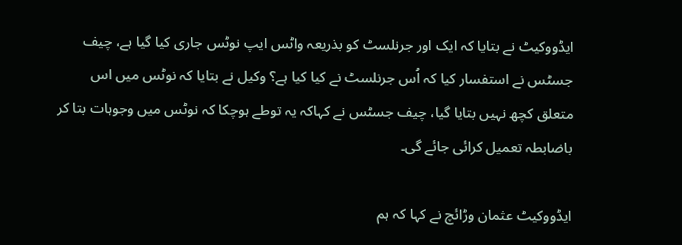ایڈووکیٹ نے بتایا کہ ایک اور جرنلسٹ کو بذریعہ واٹس ایپ نوٹس جاری کیا گیا ہے، چیف جسٹس نے استفسار کیا کہ اُس جرنلسٹ نے کیا کیا ہے؟ وکیل نے بتایا کہ نوٹس میں اس متعلق کچھ نہیں بتایا گیا، چیف جسٹس نے کہاکہ یہ توطے ہوچکا کہ نوٹس میں وجوہات بتا کر باضابطہ تعمیل کرائی جائے گی۔

ایڈووکیٹ عثمان وڑائچ نے کہا کہ ہم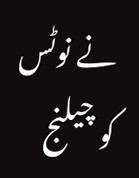نے نوٹس کو چیلنج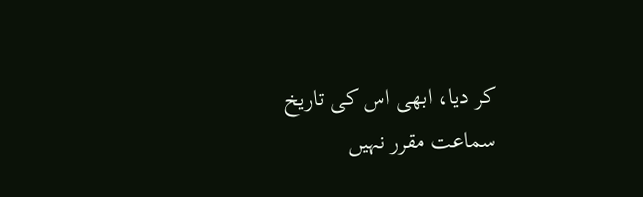کر دیا، ابھی اس کی تاریخ سماعت مقرر نہیں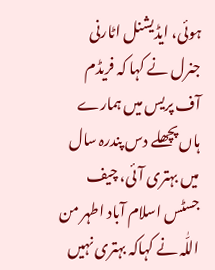ہوئی، ایڈیشنل اٹارنی جنرل نے کہا کہ فریڈم آف پریس میں ہمارے ہاں پچھلے دس پندرہ سال میں بہتری آئی، چیف جسٹس اسلام آباد اطہر من اللّٰہ نے کہاکہ بہتری نہیں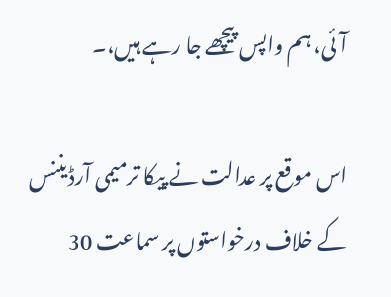آئی، ہم واپس پیچھے جا رہے ہیں،۔

اس موقع پر عدالت نے پیکا ترمیمی آرڈیننس کے خلاف درخواستوں پر سماعت 30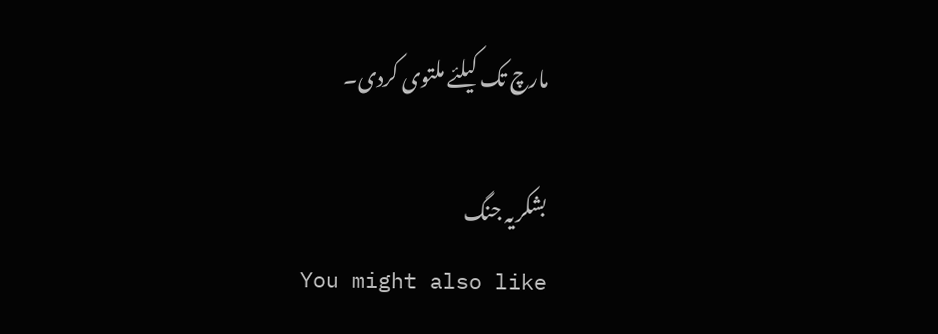مارچ تک کیلئے ملتوی کردی۔

بشکریہ جنگ
You might also like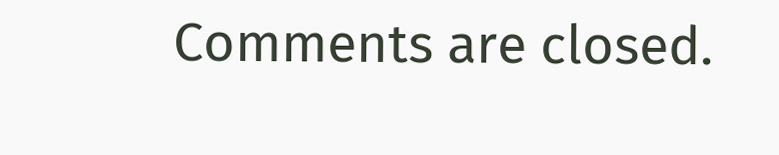Comments are closed.